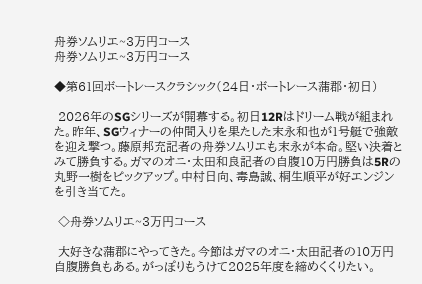舟券ソムリエ~3万円コース
舟券ソムリエ~3万円コース

◆第61回ボートレースクラシック(24日・ボートレース蒲郡・初日)

 2026年のSGシリーズが開幕する。初日12Rはドリーム戦が組まれた。昨年、SGウィナーの仲間入りを果たした末永和也が1号艇で強敵を迎え撃つ。藤原邦充記者の舟券ソムリエも末永が本命。堅い決着とみて勝負する。ガマのオニ・太田和良記者の自腹10万円勝負は5Rの丸野一樹をピックアップ。中村日向、毒島誠、桐生順平が好エンジンを引き当てた。

 ◇舟券ソムリエ~3万円コース

 大好きな蒲郡にやってきた。今節はガマのオニ・太田記者の10万円自腹勝負もある。がっぽりもうけて2025年度を締めくくりたい。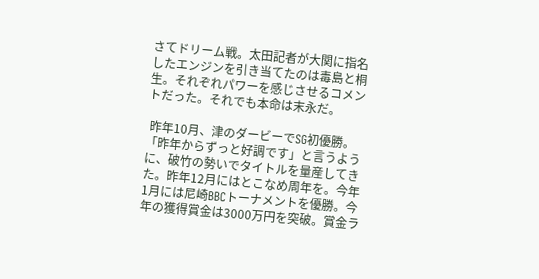さてドリーム戦。太田記者が大関に指名したエンジンを引き当てたのは毒島と桐生。それぞれパワーを感じさせるコメントだった。それでも本命は末永だ。

 昨年10月、津のダービーでSG初優勝。「昨年からずっと好調です」と言うように、破竹の勢いでタイトルを量産してきた。昨年12月にはとこなめ周年を。今年1月には尼崎BBCトーナメントを優勝。今年の獲得賞金は3000万円を突破。賞金ラ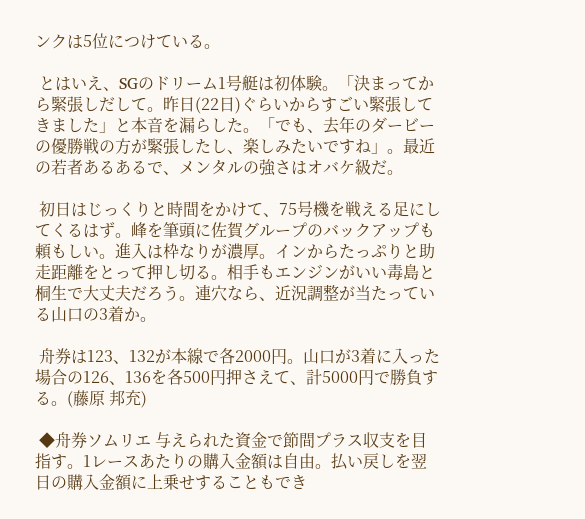ンクは5位につけている。

 とはいえ、SGのドリーム1号艇は初体験。「決まってから緊張しだして。昨日(22日)ぐらいからすごい緊張してきました」と本音を漏らした。「でも、去年のダービーの優勝戦の方が緊張したし、楽しみたいですね」。最近の若者あるあるで、メンタルの強さはオバケ級だ。

 初日はじっくりと時間をかけて、75号機を戦える足にしてくるはず。峰を筆頭に佐賀グループのバックアップも頼もしい。進入は枠なりが濃厚。インからたっぷりと助走距離をとって押し切る。相手もエンジンがいい毒島と桐生で大丈夫だろう。連穴なら、近況調整が当たっている山口の3着か。

 舟券は123、132が本線で各2000円。山口が3着に入った場合の126、136を各500円押さえて、計5000円で勝負する。(藤原 邦充)

 ◆舟券ソムリエ 与えられた資金で節間プラス収支を目指す。1レースあたりの購入金額は自由。払い戻しを翌日の購入金額に上乗せすることもでき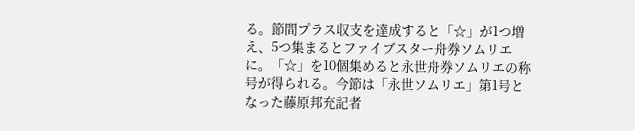る。節間プラス収支を達成すると「☆」が1つ増え、5つ集まるとファイブスター舟券ソムリエに。「☆」を10個集めると永世舟券ソムリエの称号が得られる。今節は「永世ソムリエ」第1号となった藤原邦充記者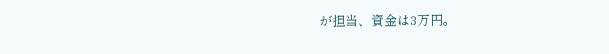が担当、資金は3万円。